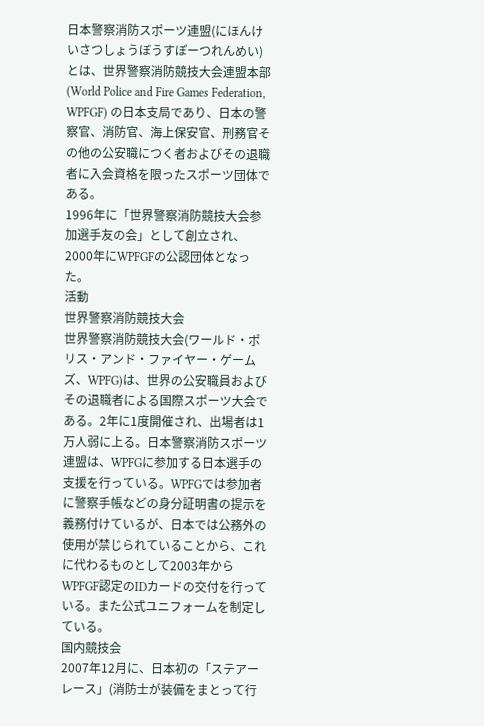日本警察消防スポーツ連盟(にほんけいさつしょうぼうすぽーつれんめい)とは、世界警察消防競技大会連盟本部 (World Police and Fire Games Federation, WPFGF) の日本支局であり、日本の警察官、消防官、海上保安官、刑務官その他の公安職につく者およびその退職者に入会資格を限ったスポーツ団体である。
1996年に「世界警察消防競技大会参加選手友の会」として創立され、2000年にWPFGFの公認団体となった。
活動
世界警察消防競技大会
世界警察消防競技大会(ワールド・ポリス・アンド・ファイヤー・ゲームズ、WPFG)は、世界の公安職員およびその退職者による国際スポーツ大会である。2年に1度開催され、出場者は1万人弱に上る。日本警察消防スポーツ連盟は、WPFGに参加する日本選手の支援を行っている。WPFGでは参加者に警察手帳などの身分証明書の提示を義務付けているが、日本では公務外の使用が禁じられていることから、これに代わるものとして2003年からWPFGF認定のIDカードの交付を行っている。また公式ユニフォームを制定している。
国内競技会
2007年12月に、日本初の「ステアーレース」(消防士が装備をまとって行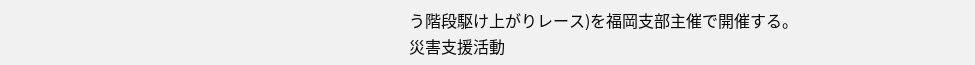う階段駆け上がりレース)を福岡支部主催で開催する。
災害支援活動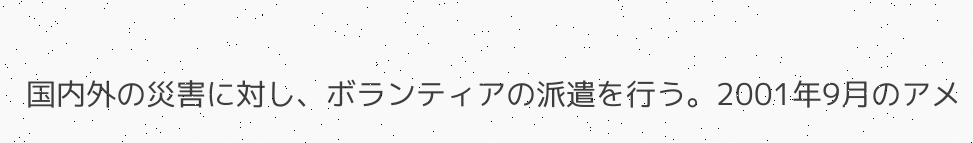国内外の災害に対し、ボランティアの派遣を行う。2001年9月のアメ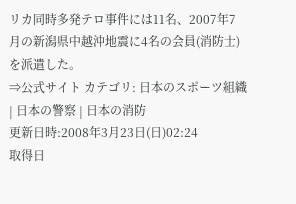リカ同時多発テロ事件には11名、2007年7月の新潟県中越沖地震に4名の会員(消防士)を派遣した。
⇒公式サイト カテゴリ: 日本のスポーツ組織 | 日本の警察 | 日本の消防
更新日時:2008年3月23日(日)02:24
取得日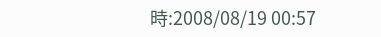時:2008/08/19 00:57